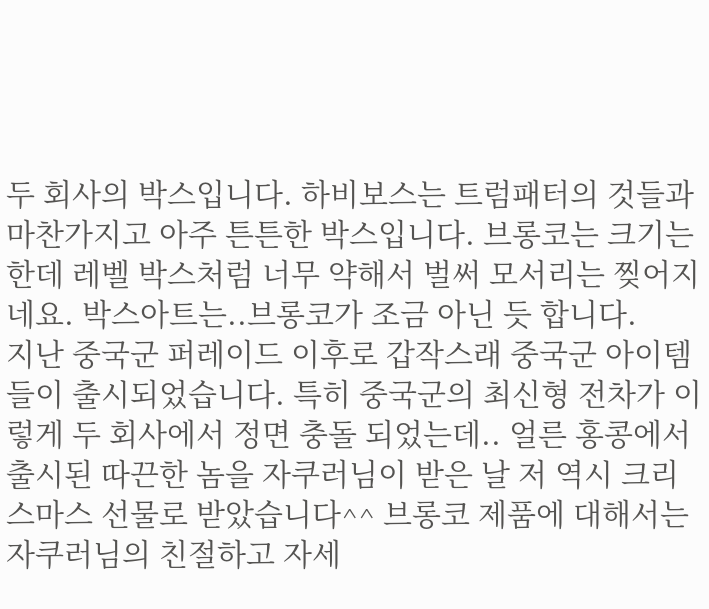두 회사의 박스입니다. 하비보스는 트럼패터의 것들과 마찬가지고 아주 튼튼한 박스입니다. 브롱코는 크기는 한데 레벨 박스처럼 너무 약해서 벌써 모서리는 찢어지네요. 박스아트는..브롱코가 조금 아닌 듯 합니다.
지난 중국군 퍼레이드 이후로 갑작스래 중국군 아이템들이 출시되었습니다. 특히 중국군의 최신형 전차가 이렇게 두 회사에서 정면 충돌 되었는데.. 얼른 홍콩에서 출시된 따끈한 놈을 자쿠러님이 받은 날 저 역시 크리스마스 선물로 받았습니다^^ 브롱코 제품에 대해서는 자쿠러님의 친절하고 자세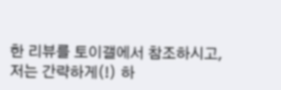한 리뷰를 토이갤에서 참조하시고, 저는 간략하게(!) 하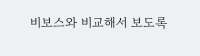비보스와 비교해서 보도록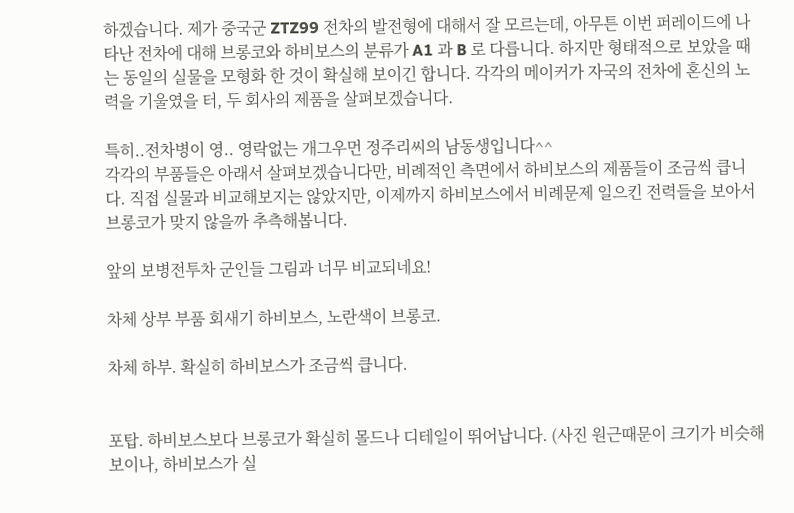하겠습니다. 제가 중국군 ZTZ99 전차의 발전형에 대해서 잘 모르는데, 아무튼 이번 퍼레이드에 나타난 전차에 대해 브롱코와 하비보스의 분류가 A1 과 B 로 다릅니다. 하지만 형태적으로 보았을 때는 동일의 실물을 모형화 한 것이 확실해 보이긴 합니다. 각각의 메이커가 자국의 전차에 혼신의 노력을 기울였을 터, 두 회사의 제품을 살펴보겠습니다.

특히..전차병이 영.. 영락없는 개그우먼 정주리씨의 남동생입니다^^
각각의 부품들은 아래서 살펴보겠습니다만, 비례적인 측면에서 하비보스의 제품들이 조금씩 큽니다. 직접 실물과 비교해보지는 않았지만, 이제까지 하비보스에서 비례문제 일으킨 전력들을 보아서 브롱코가 맞지 않을까 추측해봅니다.

앞의 보병전투차 군인들 그림과 너무 비교되네요!

차체 상부 부품 회새기 하비보스, 노란색이 브롱코.

차체 하부. 확실히 하비보스가 조금씩 큽니다.


포탑. 하비보스보다 브롱코가 확실히 몰드나 디테일이 뛰어납니다. (사진 원근때문이 크기가 비슷해 보이나, 하비보스가 실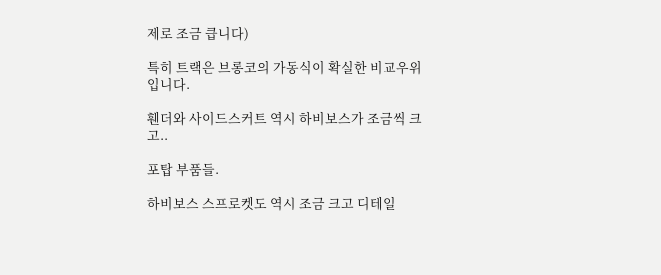제로 조금 큽니다)

특히 트랙은 브롱코의 가동식이 확실한 비교우위입니다.

휀더와 사이드스커트 역시 하비보스가 조금씩 크고..

포탑 부품들.

하비보스 스프로켓도 역시 조금 크고 디테일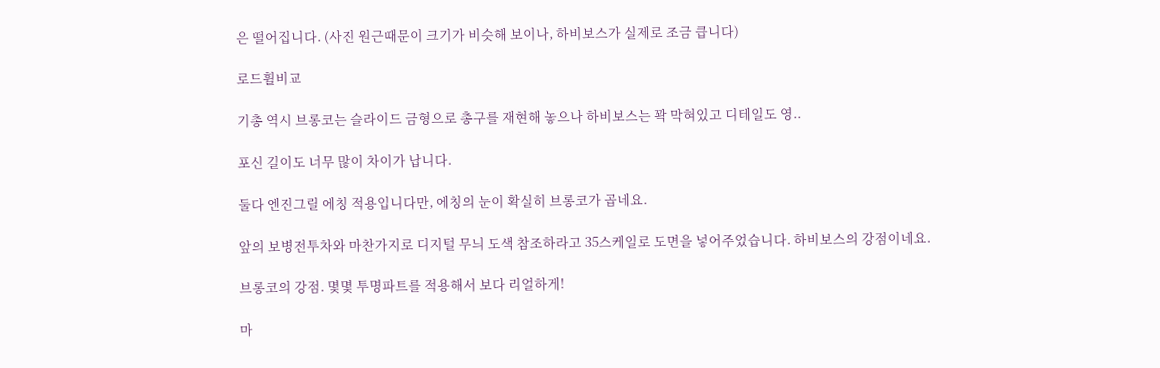은 떨어집니다. (사진 원근때문이 크기가 비슷해 보이나, 하비보스가 실제로 조금 큽니다)

로드휠비교

기총 역시 브롱코는 슬라이드 금형으로 총구를 재현해 놓으나 하비보스는 꽉 막혀있고 디테일도 영..

포신 길이도 너무 많이 차이가 납니다.

둘다 엔진그릴 에칭 적용입니다만, 에칭의 눈이 확실히 브롱코가 곱네요.

앞의 보병전투차와 마찬가지로 디지털 무늬 도색 참조하라고 35스케일로 도면을 넣어주었습니다. 하비보스의 강점이네요.

브롱코의 강점. 몇몇 투명파트를 적용해서 보다 리얼하게!

마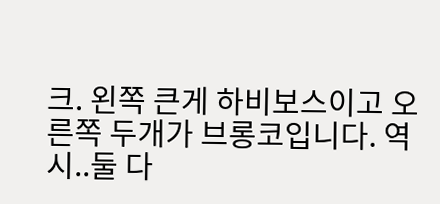크. 왼쪽 큰게 하비보스이고 오른쪽 두개가 브롱코입니다. 역시..둘 다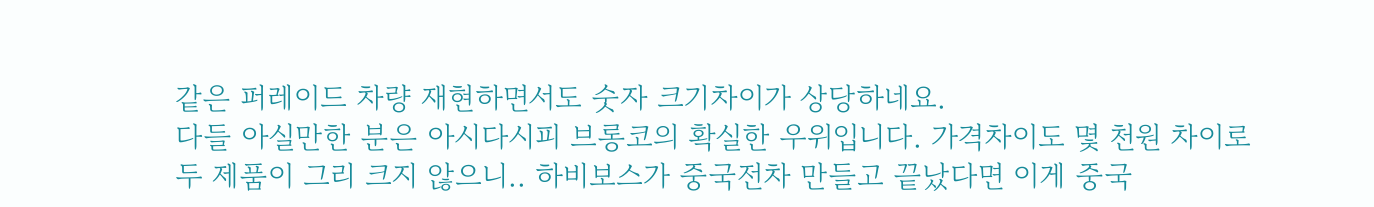같은 퍼레이드 차량 재현하면서도 숫자 크기차이가 상당하네요.
다들 아실만한 분은 아시다시피 브롱코의 확실한 우위입니다. 가격차이도 몇 천원 차이로 두 제품이 그리 크지 않으니.. 하비보스가 중국전차 만들고 끝났다면 이게 중국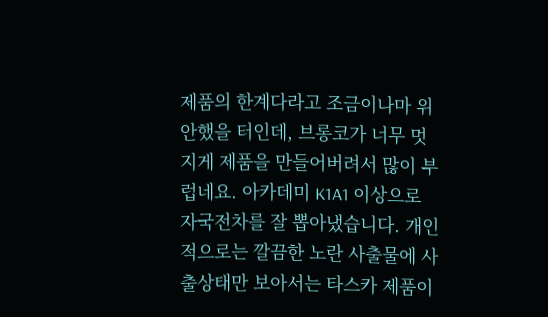제품의 한계다라고 조금이나마 위안했을 터인데, 브롱코가 너무 멋지게 제품을 만들어버려서 많이 부럽네요. 아카데미 K1A1 이상으로 자국전차를 잘 뽑아냈습니다. 개인적으로는 깔끔한 노란 사출물에 사출상태만 보아서는 타스카 제품이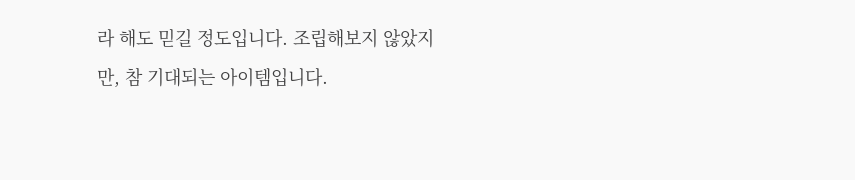라 해도 믿길 정도입니다. 조립해보지 않았지만, 참 기대되는 아이템입니다.